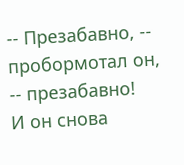-- Презабавно, -- пробормотал он, -- презабавно!
И он снова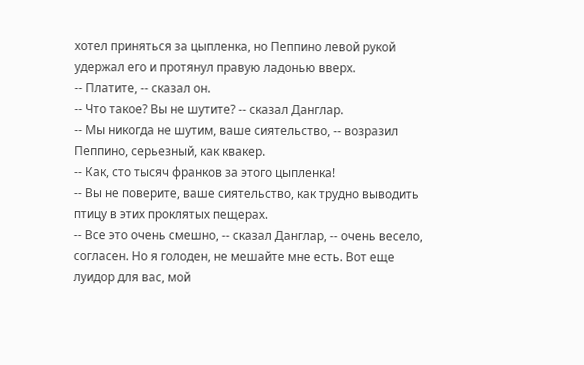хотел приняться за цыпленка, но Пеппино левой рукой удержал его и протянул правую ладонью вверх.
-- Платите, -- сказал он.
-- Что такое? Вы не шутите? -- сказал Данглар.
-- Мы никогда не шутим, ваше сиятельство, -- возразил Пеппино, серьезный, как квакер.
-- Как, сто тысяч франков за этого цыпленка!
-- Вы не поверите, ваше сиятельство, как трудно выводить птицу в этих проклятых пещерах.
-- Все это очень смешно, -- сказал Данглар, -- очень весело, согласен. Но я голоден, не мешайте мне есть. Вот еще луидор для вас, мой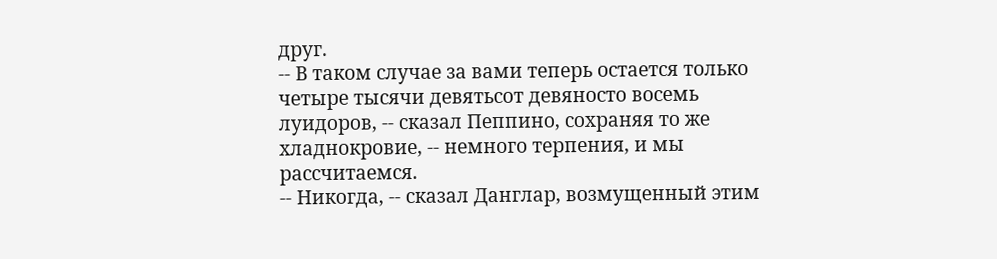друг.
-- В таком случае за вами теперь остается только четыре тысячи девятьсот девяносто восемь луидоров, -- сказал Пеппино, сохраняя то же хладнокровие, -- немного терпения, и мы рассчитаемся.
-- Никогда, -- сказал Данглар, возмущенный этим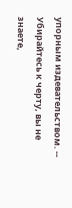упорным издевательством. -- Убирайтесь к черту, вы не знаете,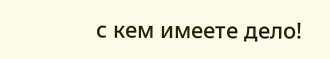с кем имеете дело!